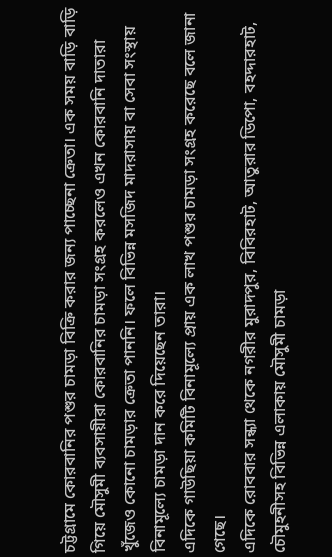চট্টগ্রামে কোরবানির পশুর চামড়া বিক্রি করার জন্য পাচ্ছেনা ক্রেতা। এক সময় বাড়ি বাড়ি গিয়ে মৌসুমী ব্যবসায়ীরা কোরবানির চামড়া সংগ্রহ করলেও এখন কোরবানি দাতারা খুঁজেও কোনো চামড়ার ক্রেতা পাননি। ফলে বিভিন্ন মসজিদ মাদরাসায় বা সেবা সংস্থায় বিনামূল্যে চামড়া দান করে দিয়েছেন তারা।
এদিকে গাউছিয়া কমিটি বিনামূল্যে প্রায় এক লাখ পশুর চামড়া সংগ্রহ করেছে বলে জানা গেছে।
এদিকে রোববার সন্ধ্যা থেকে নগরীর মুরাদপুর, বিবিরহাট, আতুরার ডিপো, বহদ্দারহাট, চৌমুহনীসহ বিভিন্ন এলাকায় মৌসুমী চামড়া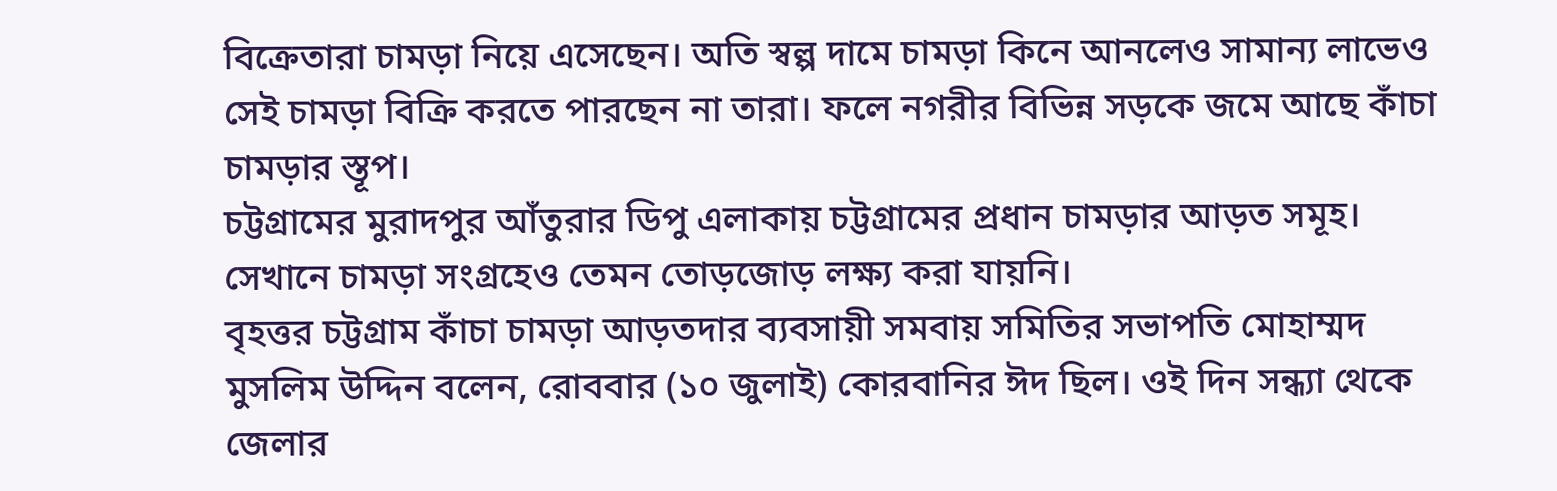বিক্রেতারা চামড়া নিয়ে এসেছেন। অতি স্বল্প দামে চামড়া কিনে আনলেও সামান্য লাভেও সেই চামড়া বিক্রি করতে পারছেন না তারা। ফলে নগরীর বিভিন্ন সড়কে জমে আছে কাঁচা চামড়ার স্তূপ।
চট্টগ্রামের মুরাদপুর আঁতুরার ডিপু এলাকায় চট্টগ্রামের প্রধান চামড়ার আড়ত সমূহ। সেখানে চামড়া সংগ্রহেও তেমন তোড়জোড় লক্ষ্য করা যায়নি।
বৃহত্তর চট্টগ্রাম কাঁচা চামড়া আড়তদার ব্যবসায়ী সমবায় সমিতির সভাপতি মোহাম্মদ মুসলিম উদ্দিন বলেন, রোববার (১০ জুলাই) কোরবানির ঈদ ছিল। ওই দিন সন্ধ্যা থেকে জেলার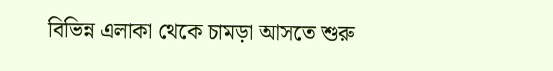বিভিন্ন এলাকা থেকে চামড়া আসতে শুরু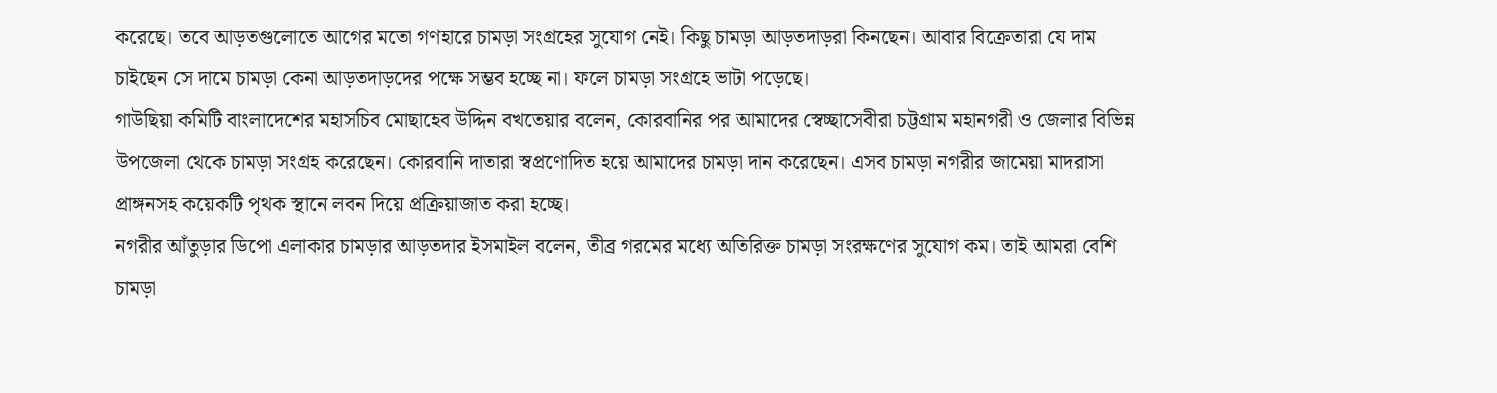করেছে। তবে আড়তগুলোতে আগের মতো গণহারে চামড়া সংগ্রহের সুযোগ নেই। কিছু চামড়া আড়তদাড়রা কিনছেন। আবার বিক্রেতারা যে দাম চাইছেন সে দামে চামড়া কেনা আড়তদাড়দের পক্ষে সম্ভব হচ্ছে না। ফলে চামড়া সংগ্রহে ভাটা পড়েছে।
গাউছিয়া কমিটি বাংলাদেশের মহাসচিব মোছাহেব উদ্দিন বখতেয়ার বলেন, কোরবানির পর আমাদের স্বেচ্ছাসেবীরা চট্টগ্রাম মহানগরী ও জেলার বিভিন্ন উপজেলা থেকে চামড়া সংগ্রহ করেছেন। কোরবানি দাতারা স্বপ্রণোদিত হয়ে আমাদের চামড়া দান করেছেন। এসব চামড়া নগরীর জামেয়া মাদরাসা প্রাঙ্গনসহ কয়েকটি পৃথক স্থানে লবন দিয়ে প্রক্রিয়াজাত করা হচ্ছে।
নগরীর আঁতুড়ার ডিপো এলাকার চামড়ার আড়তদার ইসমাইল বলেন, তীব্র গরমের মধ্যে অতিরিক্ত চামড়া সংরক্ষণের সুযোগ কম। তাই আমরা বেশি চামড়া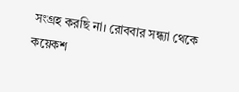সংগ্রহ করছি না। রোববার সন্ধ্যা থেকে কয়েকশ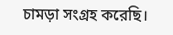চামড়া সংগ্রহ করেছি।